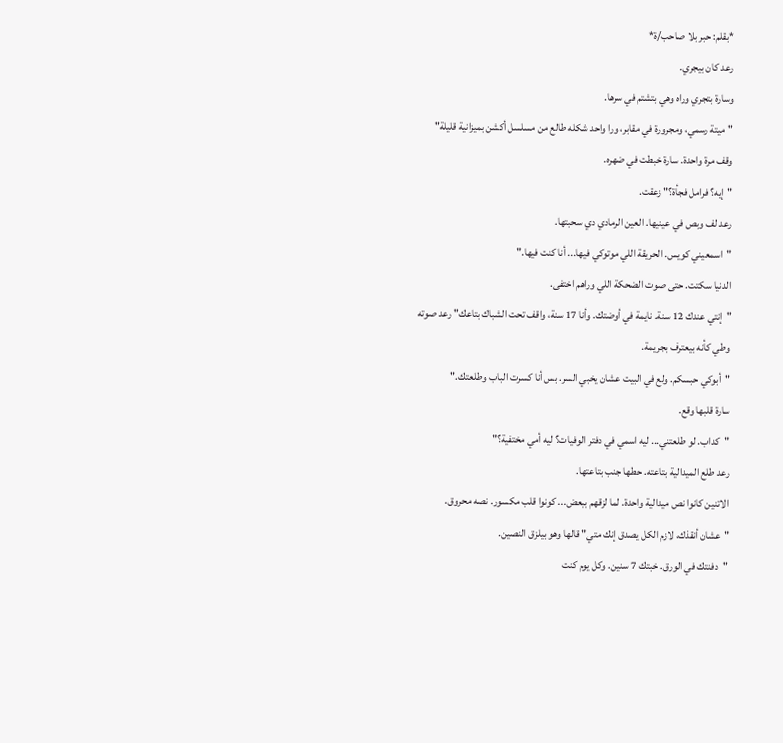*بقلم: حبر بلا صاحب/ة*
رعد كان بيجري.
وسارة بتجري وراه وهي بتشتم في سرها.
"ميتة رسمي، ومجرورة في مقابر، ورا واحد شكله طالع من مسلسل أكشن بميزانية قليلة"
وقف مرة واحدة. سارة خبطت في ضهره.
"إيه؟ فرامل فجأة؟" زعقت.
رعد لف وبص في عينيها. العين الرمادي دي سحبتها.
"اسمعيني كويس. الحريقة اللي موتوكي فيها... أنا كنت فيها."
الدنيا سكتت. حتى صوت الضحكة اللي وراهم اختفى.
"إنتي عندك 12 سنة. نايمة في أوضتك. وأنا 17 سنة، واقف تحت الشباك بتاعك" رعد صوته وطي كأنه بيعترف بجريمة.
"أبوكي حبسكم. ولع في البيت عشان يخبي السر. بس أنا كسرت الباب وطلعتك."
سارة قلبها وقع.
"كداب. لو طلعتني... ليه اسمي في دفتر الوفيات؟ ليه أمي مختفية؟"
رعد طلع الميدالية بتاعته. حطها جنب بتاعتها.
الاتنين كانوا نص ميدالية واحدة. لما لزقهم ببعض... كونوا قلب مكسور. نصه محروق.
"عشان أنقذك، لازم الكل يصدق إنك متي" قالها وهو بيلزق النصين.
"دفنتك في الورق. خبتك 7 سنين. وكل يوم كنت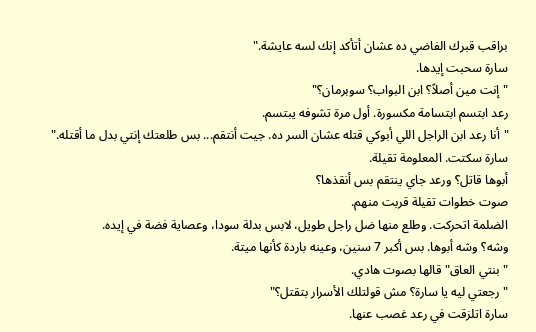براقب قبرك الفاضي ده عشان أتأكد إنك لسه عايشة."
سارة سحبت إيدها.
"إنت مين أصلاً؟ ابن البواب؟ سوبرمان؟"
رعد ابتسم ابتسامة مكسورة. أول مرة تشوفه يبتسم.
"أنا رعد ابن الراجل اللي أبوكي قتله عشان السر ده. جيت أنتقم... بس طلعتك إنتي بدل ما أقتله."
سارة سكتت. المعلومة تقيلة.
أبوها قاتل؟ ورعد جاي ينتقم بس أنقذها؟
صوت خطوات تقيلة قربت منهم.
الضلمة اتحركت. وطلع منها ضل راجل طويل، لابس بدلة سودا، وعصاية فضة في إيده.
وشه؟ وشه أبوها. بس أكبر 7 سنين، وعينه باردة كأنها ميتة.
"بنتي العاق" قالها بصوت هادي.
"رجعتي ليه يا سارة؟ مش قولتلك الأسرار بتقتل؟"
سارة اتلزقت في رعد غصب عنها.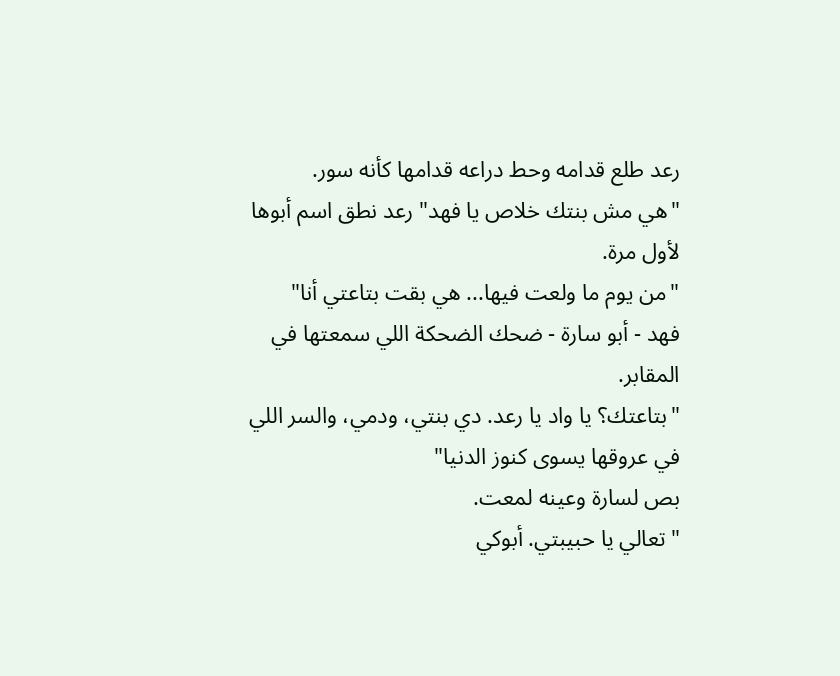رعد طلع قدامه وحط دراعه قدامها كأنه سور.
"هي مش بنتك خلاص يا فهد" رعد نطق اسم أبوها لأول مرة.
"من يوم ما ولعت فيها... هي بقت بتاعتي أنا"
فهد - أبو سارة - ضحك الضحكة اللي سمعتها في المقابر.
"بتاعتك؟ يا واد يا رعد. دي بنتي، ودمي، والسر اللي في عروقها يسوى كنوز الدنيا"
بص لسارة وعينه لمعت.
"تعالي يا حبيبتي. أبوكي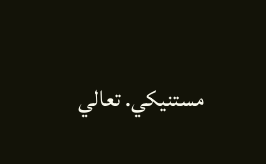مستنيكي. تعالي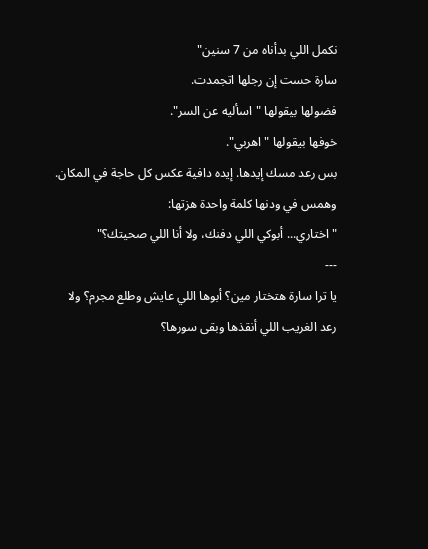نكمل اللي بدأناه من 7 سنين"
سارة حست إن رجلها اتجمدت.
فضولها بيقولها "اسأليه عن السر".
خوفها بيقولها "اهربي".
بس رعد مسك إيدها. إيده دافية عكس كل حاجة في المكان.
وهمس في ودنها كلمة واحدة هزتها:
"اختاري... أبوكي اللي دفنك، ولا أنا اللي صحيتك؟"
---
يا ترا سارة هتختار مين؟ أبوها اللي عايش وطلع مجرم؟ ولا رعد الغريب اللي أنقذها وبقى سورها؟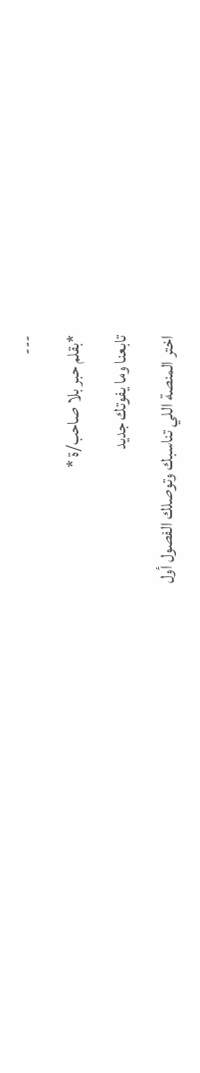---
*بقلم حبر بلا صاحب/ة *
تابعنا وما يفوتك جديد
اختر المنصة اللي تناسبك وتوصلك الفصول أول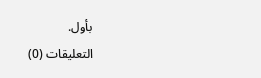بأول.
التعليقات (0)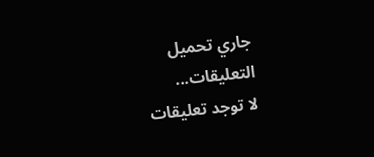جاري تحميل التعليقات...
لا توجد تعليقات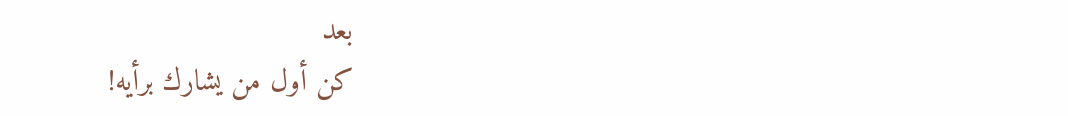بعد
كن أول من يشارك برأيه!